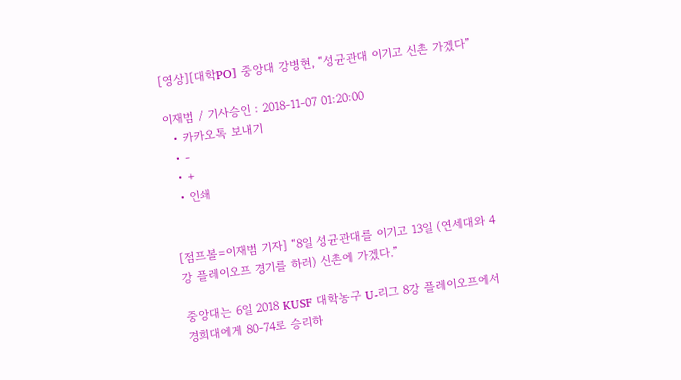[영상][대학PO] 중앙대 강병현, “성균관대 이기고 신촌 가겠다”

이재범 / 기사승인 : 2018-11-07 01:20:00
  • 카카오톡 보내기
  • -
  • +
  • 인쇄


[점프볼=이재범 기자] “8일 성균관대를 이기고 13일 (연세대와 4강 플레이오프 경기를 하러) 신촌에 가겠다.”

중앙대는 6일 2018 KUSF 대학농구 U-리그 8강 플레이오프에서 경희대에게 80-74로 승리하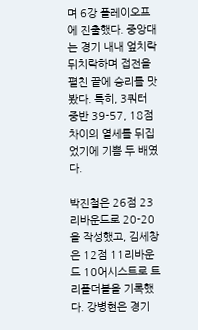며 6강 플레이오프에 진출했다. 중앙대는 경기 내내 엎치락뒤치락하며 접전을 펼친 끝에 승리를 맛봤다. 특히, 3쿼터 중반 39-57, 18점 차이의 열세를 뒤집었기에 기쁨 두 배였다.

박진철은 26점 23리바운드로 20-20을 작성했고, 김세창은 12점 11리바운드 10어시스트로 트리플더블을 기록했다. 강병현은 경기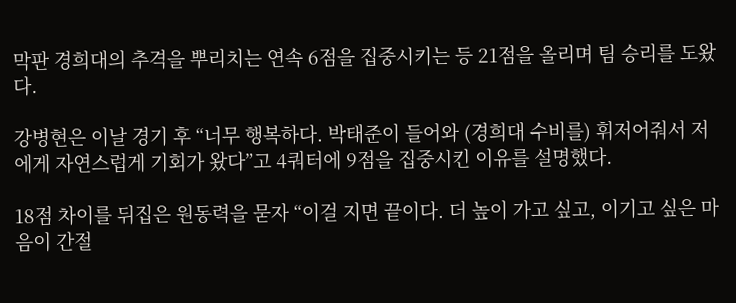막판 경희대의 추격을 뿌리치는 연속 6점을 집중시키는 등 21점을 올리며 팀 승리를 도왔다.

강병현은 이날 경기 후 “너무 행복하다. 박태준이 들어와 (경희대 수비를) 휘저어줘서 저에게 자연스럽게 기회가 왔다”고 4쿼터에 9점을 집중시킨 이유를 설명했다.

18점 차이를 뒤집은 원동력을 묻자 “이걸 지면 끝이다. 더 높이 가고 싶고, 이기고 싶은 마음이 간절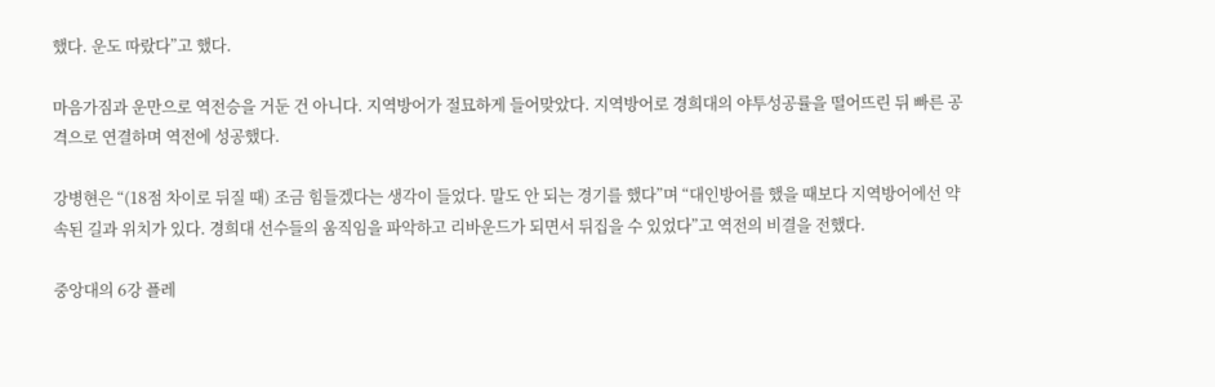했다. 운도 따랐다”고 했다.

마음가짐과 운만으로 역전승을 거둔 건 아니다. 지역방어가 절묘하게 들어맞았다. 지역방어로 경희대의 야투성공률을 떨어뜨린 뒤 빠른 공격으로 연결하며 역전에 성공했다.

강병현은 “(18점 차이로 뒤질 때) 조금 힘들겠다는 생각이 들었다. 말도 안 되는 경기를 했다”며 “대인방어를 했을 때보다 지역방어에선 약속된 길과 위치가 있다. 경희대 선수들의 움직임을 파악하고 리바운드가 되면서 뒤집을 수 있었다”고 역전의 비결을 전했다.

중앙대의 6강 플레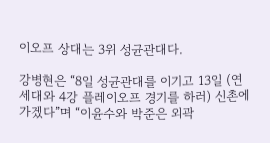이오프 상대는 3위 성균관대다.

강병현은 “8일 성균관대를 이기고 13일 (연세대와 4강 플레이오프 경기를 하러) 신촌에 가겠다”며 “이윤수와 박준은 외곽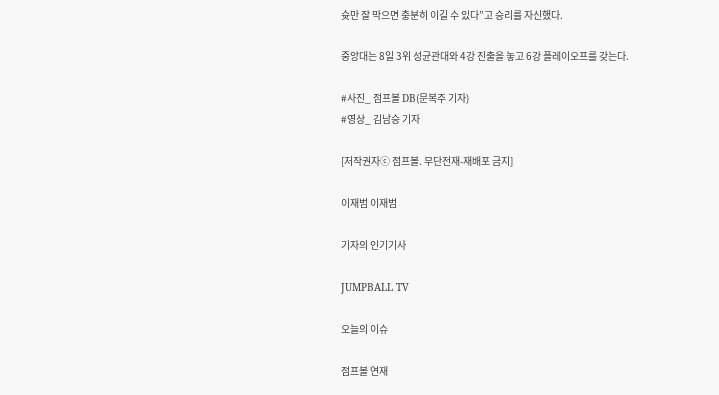슛만 잘 막으면 충분히 이길 수 있다”고 승리를 자신했다.

중앙대는 8일 3위 성균관대와 4강 진출을 놓고 6강 플레이오프를 갖는다.

#사진_ 점프볼 DB(문복주 기자)
#영상_ 김남승 기자

[저작권자ⓒ 점프볼. 무단전재-재배포 금지]

이재범 이재범

기자의 인기기사

JUMPBALL TV

오늘의 이슈

점프볼 연재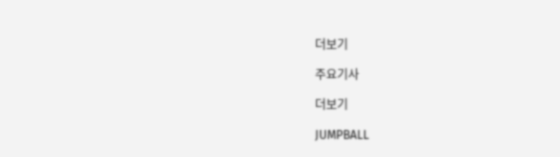더보기

주요기사

더보기

JUMPBALL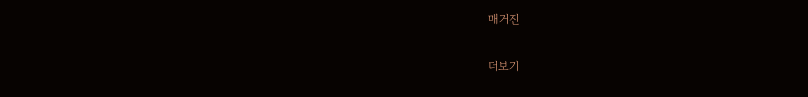매거진

더보기